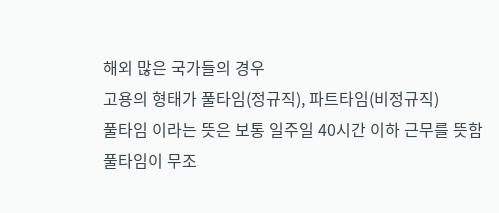해외 많은 국가들의 경우
고용의 형태가 풀타임(정규직), 파트타임(비정규직)
풀타임 이라는 뜻은 보통 일주일 40시간 이하 근무를 뜻함
풀타임이 무조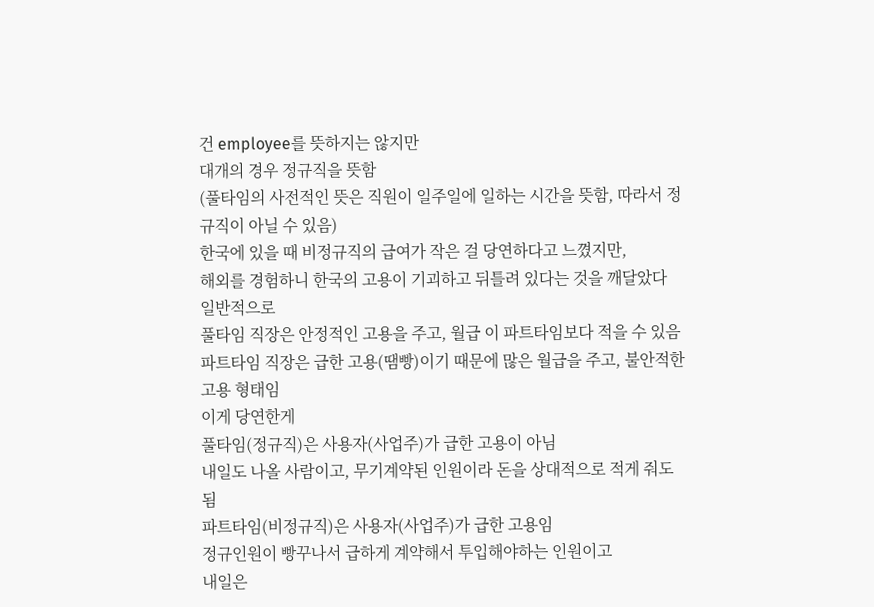건 employee를 뜻하지는 않지만
대개의 경우 정규직을 뜻함
(풀타임의 사전적인 뜻은 직원이 일주일에 일하는 시간을 뜻함, 따라서 정규직이 아닐 수 있음)
한국에 있을 때 비정규직의 급여가 작은 걸 당연하다고 느꼈지만,
해외를 경험하니 한국의 고용이 기괴하고 뒤틀려 있다는 것을 깨달았다
일반적으로
풀타임 직장은 안정적인 고용을 주고, 월급 이 파트타임보다 적을 수 있음
파트타임 직장은 급한 고용(땜빵)이기 때문에 많은 월급을 주고, 불안적한 고용 형태임
이게 당연한게
풀타임(정규직)은 사용자(사업주)가 급한 고용이 아님
내일도 나올 사람이고, 무기계약된 인원이라 돈을 상대적으로 적게 줘도 됨
파트타임(비정규직)은 사용자(사업주)가 급한 고용임
정규인원이 빵꾸나서 급하게 계약해서 투입해야하는 인원이고
내일은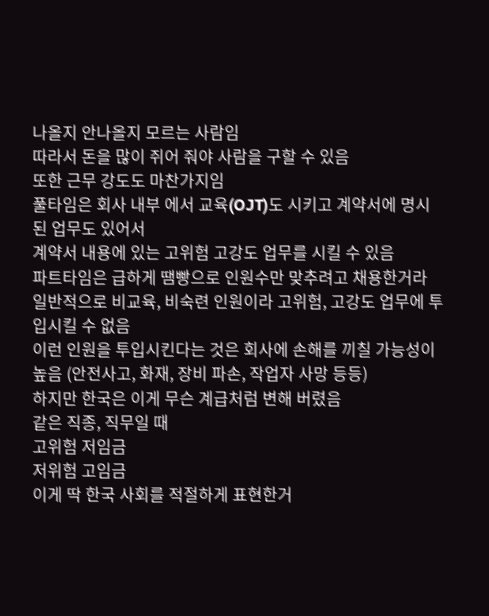나올지 안나올지 모르는 사람임
따라서 돈을 많이 쥐어 줘야 사람을 구할 수 있음
또한 근무 강도도 마찬가지임
풀타임은 회사 내부 에서 교육(OJT)도 시키고 계약서에 명시된 업무도 있어서
계약서 내용에 있는 고위험 고강도 업무를 시킬 수 있음
파트타임은 급하게 땜빵으로 인원수만 맞추려고 채용한거라
일반적으로 비교육, 비숙련 인원이라 고위험, 고강도 업무에 투입시킬 수 없음
이런 인원을 투입시킨다는 것은 회사에 손해를 끼칠 가능성이 높음 (안전사고, 화재, 장비 파손, 작업자 사망 등등)
하지만 한국은 이게 무슨 계급처럼 변해 버렸음
같은 직종, 직무일 때
고위험 저임금
저위험 고임금
이게 딱 한국 사회를 적절하게 표현한거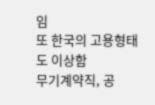임
또 한국의 고용형태도 이상함
무기계약직, 공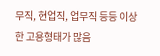무직, 현업직, 업무직 등등 이상한 고용형태가 많음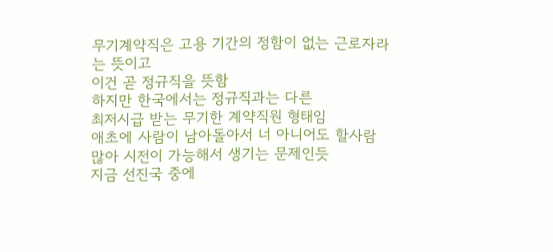무기계약직은 고용 기간의 정함이 없는 근로자라는 뜻이고
이건 곧 정규직을 뜻함
하지만 한국에서는 정규직과는 다른
최저시급 받는 무기한 계약직원 형태임
애초에 사람이 남아돌아서 너 아니어도 할사람 많아 시전이 가능해서 생기는 문제인듯
지금 선진국 중에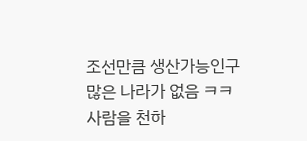조선만큼 생산가능인구 많은 나라가 없음 ㅋㅋ
사람을 천하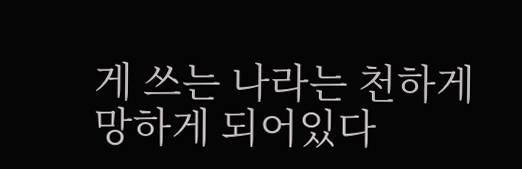게 쓰는 나라는 천하게 망하게 되어있다